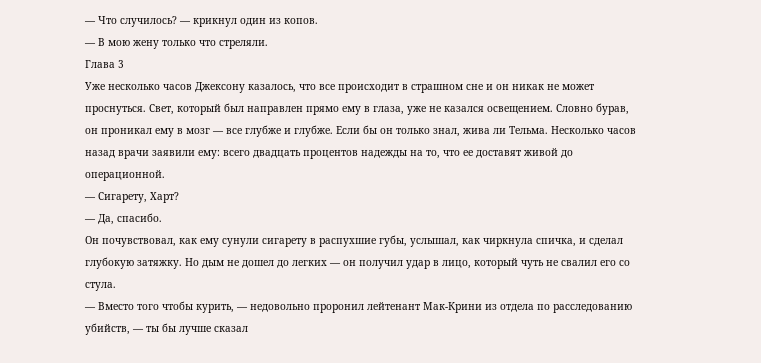— Что случилось? — крикнул один из копов.
— В мою жену только что стреляли.
Глава 3
Уже несколько часов Джексону казалось, что все происходит в страшном сне и он никак не может проснуться. Свет, который был направлен прямо ему в глаза, уже не казался освещением. Словно бурав, он проникал ему в мозг — все глубже и глубже. Если бы он только знал, жива ли Тельма. Несколько часов назад врачи заявили ему: всего двадцать процентов надежды на то, что ее доставят живой до операционной.
— Сигарету, Харт?
— Да, спасибо.
Он почувствовал, как ему сунули сигарету в распухшие губы, услышал, как чиркнула спичка, и сделал глубокую затяжку. Но дым не дошел до легких — он получил удар в лицо, который чуть не свалил его со стула.
— Вместо того чтобы курить, — недовольно проронил лейтенант Мак-Крини из отдела по расследованию убийств, — ты бы лучше сказал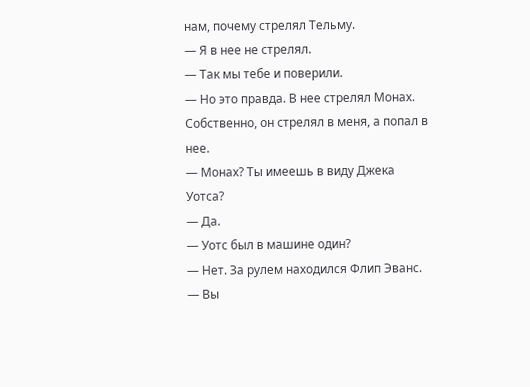нам, почему стрелял Тельму.
— Я в нее не стрелял.
— Так мы тебе и поверили.
— Но это правда. В нее стрелял Монах. Собственно, он стрелял в меня, а попал в нее.
— Монах? Ты имеешь в виду Джека Уотса?
— Да.
— Уотс был в машине один?
— Нет. За рулем находился Флип Эванс.
— Вы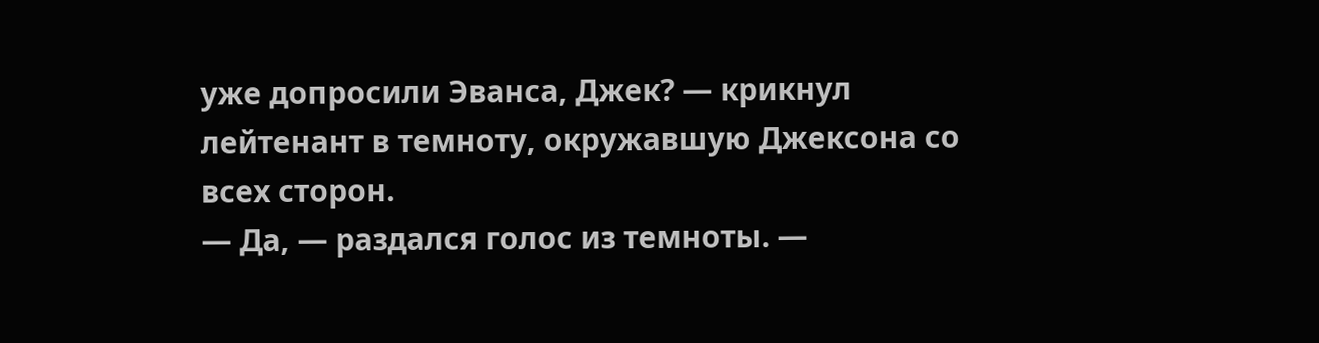уже допросили Эванса, Джек? — крикнул лейтенант в темноту, окружавшую Джексона со всех сторон.
— Да, — раздался голос из темноты. —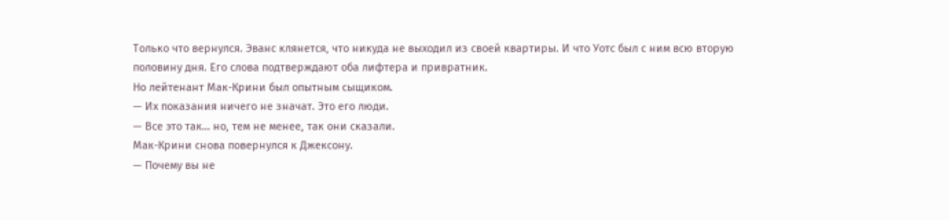Только что вернулся. Эванс клянется, что никуда не выходил из своей квартиры. И что Уотс был с ним всю вторую половину дня. Его слова подтверждают оба лифтера и привратник.
Но лейтенант Мак-Крини был опытным сыщиком.
— Их показания ничего не значат. Это его люди.
— Все это так… но, тем не менее, так они сказали.
Мак-Крини снова повернулся к Джексону.
— Почему вы не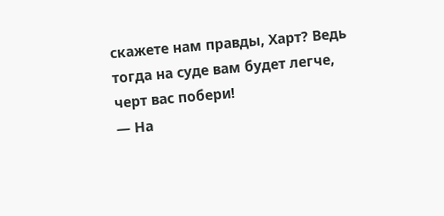скажете нам правды, Харт? Ведь тогда на суде вам будет легче, черт вас побери!
— На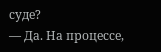суде?
— Да. На процессе,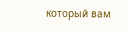который вам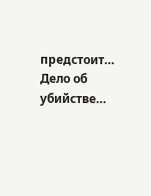предстоит… Дело об убийстве…